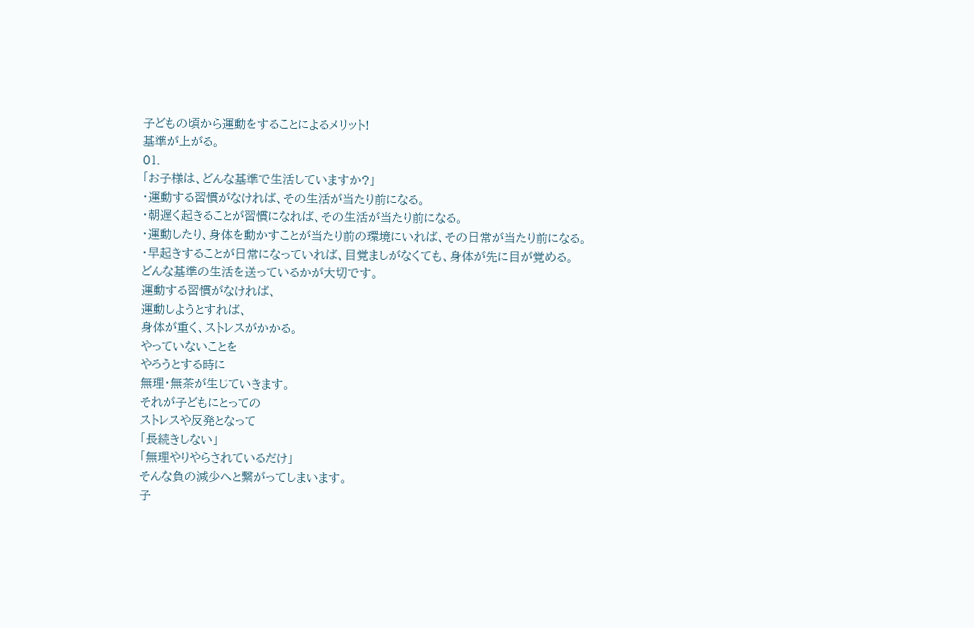子どもの頃から運動をすることによるメリット!
基準が上がる。
01.
「お子様は、どんな基準で生活していますか?」
・運動する習慣がなければ、その生活が当たり前になる。
・朝遅く起きることが習慣になれば、その生活が当たり前になる。
・運動したり、身体を動かすことが当たり前の環境にいれば、その日常が当たり前になる。
・早起きすることが日常になっていれば、目覚ましがなくても、身体が先に目が覚める。
どんな基準の生活を送っているかが大切です。
運動する習慣がなければ、
運動しようとすれば、
身体が重く、ストレスがかかる。
やっていないことを
やろうとする時に
無理・無茶が生じていきます。
それが子どもにとっての
ストレスや反発となって
「長続きしない」
「無理やりやらされているだけ」
そんな負の減少へと繋がってしまいます。
子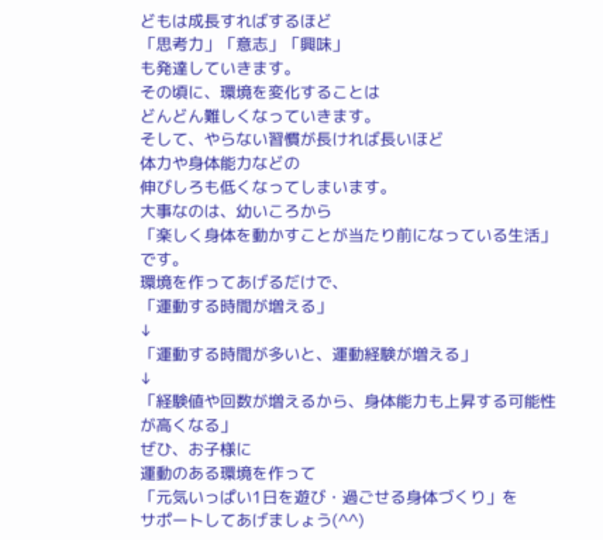どもは成長すればするほど
「思考力」「意志」「興味」
も発達していきます。
その頃に、環境を変化することは
どんどん難しくなっていきます。
そして、やらない習慣が長ければ長いほど
体力や身体能力などの
伸びしろも低くなってしまいます。
大事なのは、幼いころから
「楽しく身体を動かすことが当たり前になっている生活」です。
環境を作ってあげるだけで、
「運動する時間が増える」
↓
「運動する時間が多いと、運動経験が増える」
↓
「経験値や回数が増えるから、身体能力も上昇する可能性が高くなる」
ぜひ、お子様に
運動のある環境を作って
「元気いっぱい1日を遊び・過ごせる身体づくり」を
サポートしてあげましょう(^^)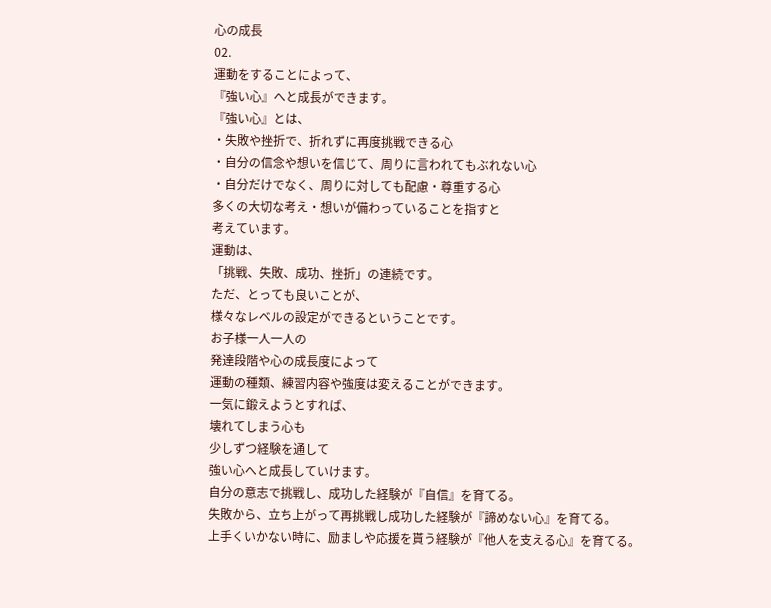心の成長
02.
運動をすることによって、
『強い心』へと成長ができます。
『強い心』とは、
・失敗や挫折で、折れずに再度挑戦できる心
・自分の信念や想いを信じて、周りに言われてもぶれない心
・自分だけでなく、周りに対しても配慮・尊重する心
多くの大切な考え・想いが備わっていることを指すと
考えています。
運動は、
「挑戦、失敗、成功、挫折」の連続です。
ただ、とっても良いことが、
様々なレベルの設定ができるということです。
お子様一人一人の
発達段階や心の成長度によって
運動の種類、練習内容や強度は変えることができます。
一気に鍛えようとすれば、
壊れてしまう心も
少しずつ経験を通して
強い心へと成長していけます。
自分の意志で挑戦し、成功した経験が『自信』を育てる。
失敗から、立ち上がって再挑戦し成功した経験が『諦めない心』を育てる。
上手くいかない時に、励ましや応援を貰う経験が『他人を支える心』を育てる。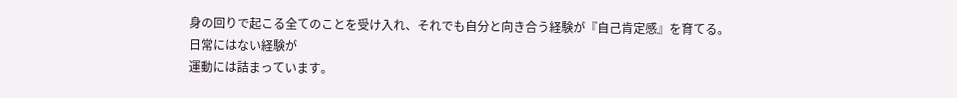身の回りで起こる全てのことを受け入れ、それでも自分と向き合う経験が『自己肯定感』を育てる。
日常にはない経験が
運動には詰まっています。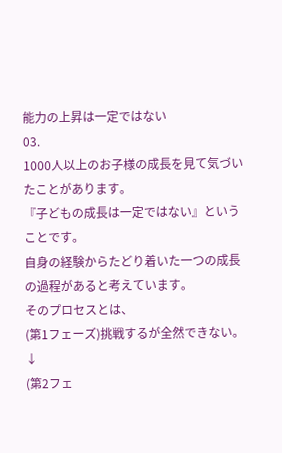能力の上昇は一定ではない
03.
1000人以上のお子様の成長を見て気づいたことがあります。
『子どもの成長は一定ではない』ということです。
自身の経験からたどり着いた一つの成長の過程があると考えています。
そのプロセスとは、
(第1フェーズ)挑戦するが全然できない。
↓
(第2フェ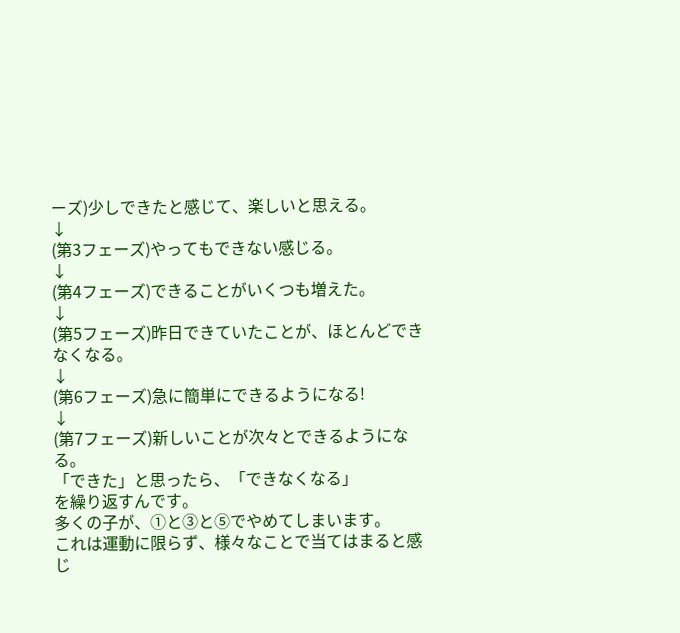ーズ)少しできたと感じて、楽しいと思える。
↓
(第3フェーズ)やってもできない感じる。
↓
(第4フェーズ)できることがいくつも増えた。
↓
(第5フェーズ)昨日できていたことが、ほとんどできなくなる。
↓
(第6フェーズ)急に簡単にできるようになる!
↓
(第7フェーズ)新しいことが次々とできるようになる。
「できた」と思ったら、「できなくなる」
を繰り返すんです。
多くの子が、①と③と⑤でやめてしまいます。
これは運動に限らず、様々なことで当てはまると感じ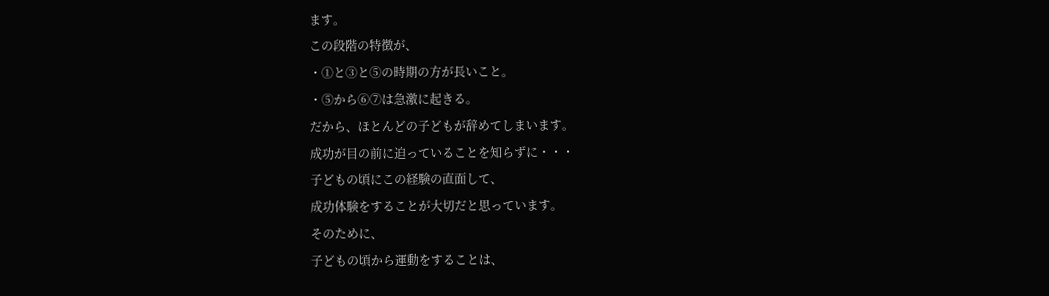ます。
この段階の特徴が、
・①と③と⑤の時期の方が長いこと。
・⑤から⑥⑦は急激に起きる。
だから、ほとんどの子どもが辞めてしまいます。
成功が目の前に迫っていることを知らずに・・・
子どもの頃にこの経験の直面して、
成功体験をすることが大切だと思っています。
そのために、
子どもの頃から運動をすることは、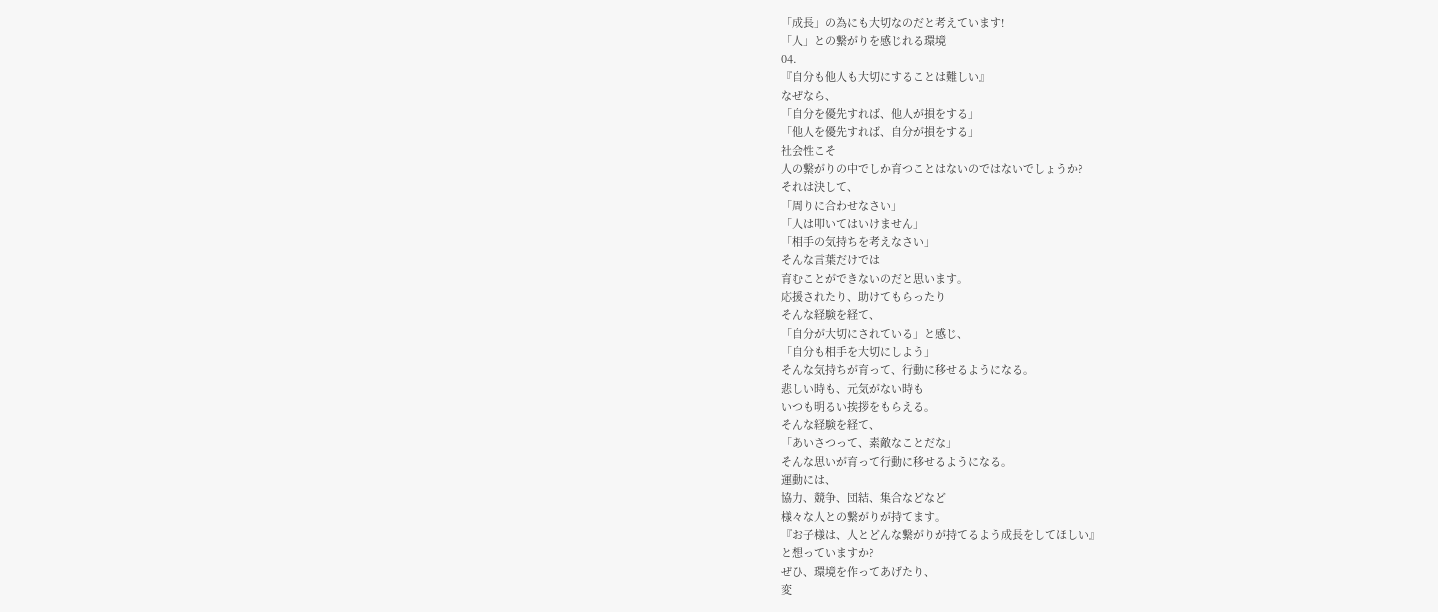「成長」の為にも大切なのだと考えています!
「人」との繋がりを感じれる環境
04.
『自分も他人も大切にすることは難しい』
なぜなら、
「自分を優先すれば、他人が損をする」
「他人を優先すれば、自分が損をする」
社会性こそ
人の繋がりの中でしか育つことはないのではないでしょうか?
それは決して、
「周りに合わせなさい」
「人は叩いてはいけません」
「相手の気持ちを考えなさい」
そんな言葉だけでは
育むことができないのだと思います。
応援されたり、助けてもらったり
そんな経験を経て、
「自分が大切にされている」と感じ、
「自分も相手を大切にしよう」
そんな気持ちが育って、行動に移せるようになる。
悲しい時も、元気がない時も
いつも明るい挨拶をもらえる。
そんな経験を経て、
「あいさつって、素敵なことだな」
そんな思いが育って行動に移せるようになる。
運動には、
協力、競争、団結、集合などなど
様々な人との繋がりが持てます。
『お子様は、人とどんな繋がりが持てるよう成長をしてほしい』
と想っていますか?
ぜひ、環境を作ってあげたり、
変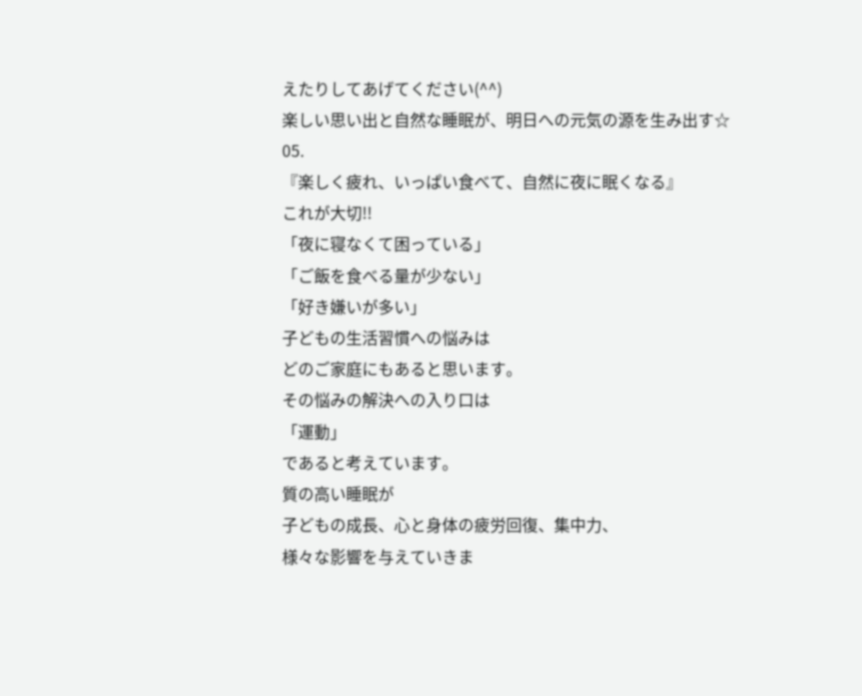えたりしてあげてください(^^)
楽しい思い出と自然な睡眠が、明日への元気の源を生み出す☆
05.
『楽しく疲れ、いっぱい食べて、自然に夜に眠くなる』
これが大切!!
「夜に寝なくて困っている」
「ご飯を食べる量が少ない」
「好き嫌いが多い」
子どもの生活習慣への悩みは
どのご家庭にもあると思います。
その悩みの解決への入り口は
「運動」
であると考えています。
質の高い睡眠が
子どもの成長、心と身体の疲労回復、集中力、
様々な影響を与えていきま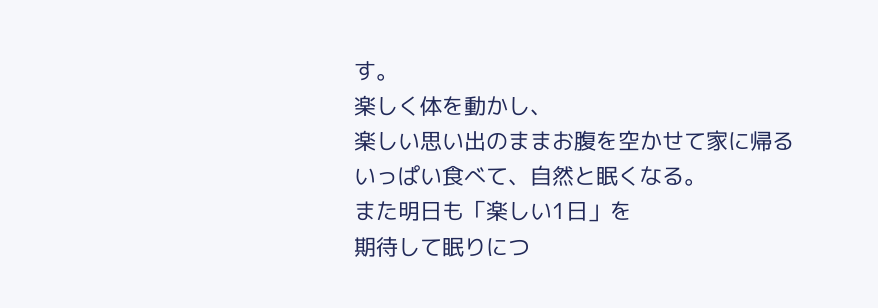す。
楽しく体を動かし、
楽しい思い出のままお腹を空かせて家に帰る
いっぱい食べて、自然と眠くなる。
また明日も「楽しい1日」を
期待して眠りにつ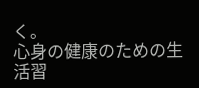く。
心身の健康のための生活習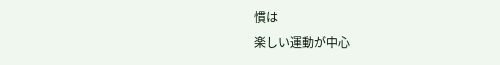慣は
楽しい運動が中心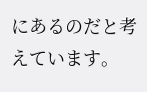にあるのだと考えています。